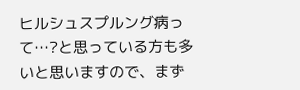ヒルシュスプルング病って…?と思っている方も多いと思いますので、まず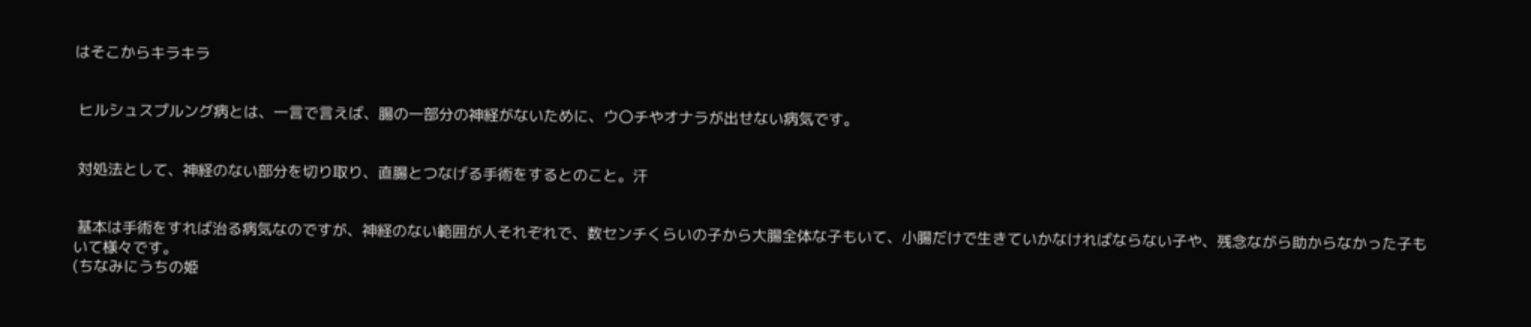はそこからキラキラ


 ヒルシュスプルング病とは、一言で言えば、腸の一部分の神経がないために、ウ〇チやオナラが出せない病気です。


 対処法として、神経のない部分を切り取り、直腸とつなげる手術をするとのこと。汗


 基本は手術をすれば治る病気なのですが、神経のない範囲が人それぞれで、数センチくらいの子から大腸全体な子もいて、小腸だけで生きていかなければならない子や、残念ながら助からなかった子もいて様々です。
(ちなみにうちの姫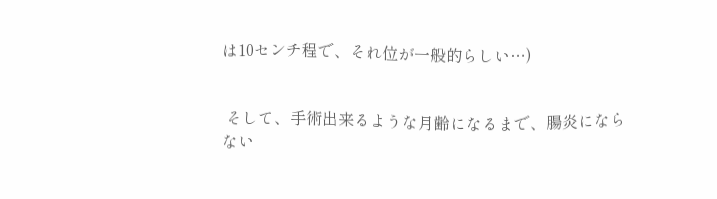は10センチ程で、それ位が一般的らしい…)


 そして、手術出来るような月齢になるまで、腸炎にならない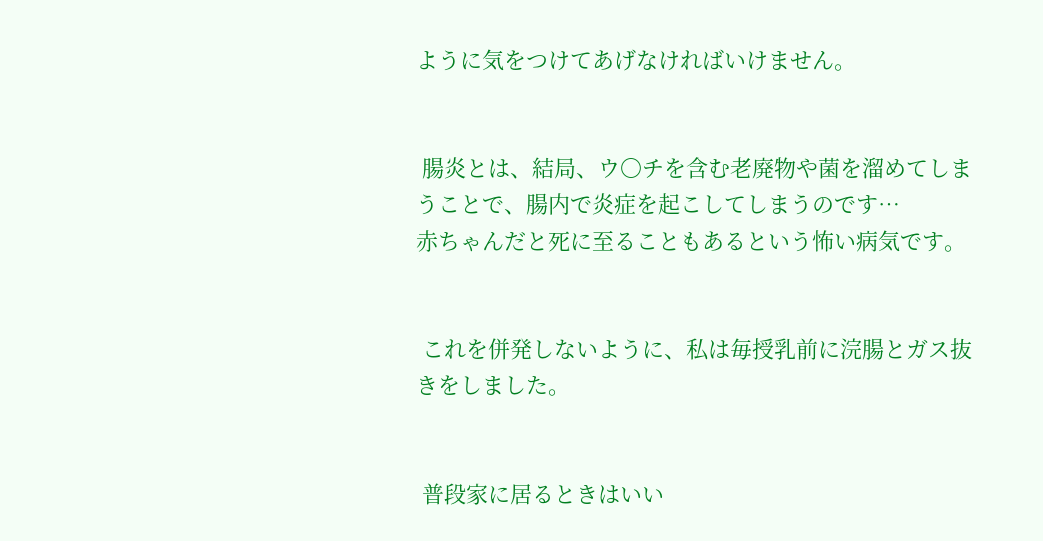ように気をつけてあげなければいけません。


 腸炎とは、結局、ウ〇チを含む老廃物や菌を溜めてしまうことで、腸内で炎症を起こしてしまうのです…
赤ちゃんだと死に至ることもあるという怖い病気です。


 これを併発しないように、私は毎授乳前に浣腸とガス抜きをしました。


 普段家に居るときはいい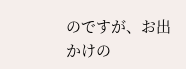のですが、お出かけの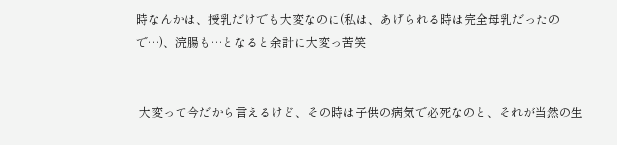時なんかは、授乳だけでも大変なのに(私は、あげられる時は完全母乳だったので…)、浣腸も…となると余計に大変っ苦笑


 大変って今だから言えるけど、その時は子供の病気で必死なのと、それが当然の生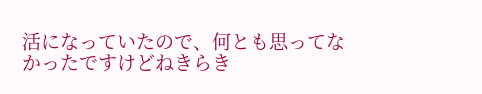活になっていたので、何とも思ってなかったですけどねきらき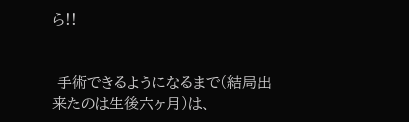ら!!


 手術できるようになるまで(結局出来たのは生後六ヶ月)は、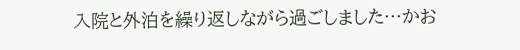入院と外泊を繰り返しながら過ごしました…かお